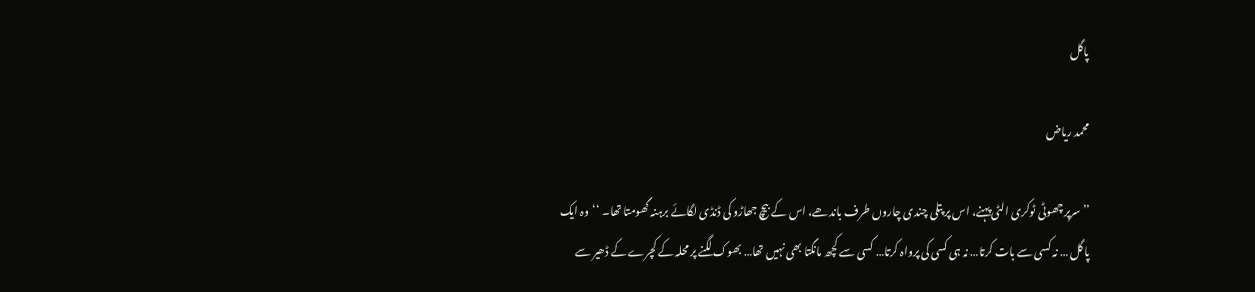پاگل

محمد ریاض

’’سرپر چھوٹی ٹوکری الٹی پہنے، اس پر پتلی چندی چاروں طرف باندھے، اس کے بیچ جھاڑو کی ڈنڈی لگائے برہنہ گھومتا تھا۔ ‘‘وہ ایک پاگل … نہ کسی سے بات کرتا… نہ ہی کسی کی پرواہ کرتا… کسی سے کچھ مانگتا بھی نہیں تھا… بھوک لگنے پر محلہ کے کچرے کے ڈھیر سے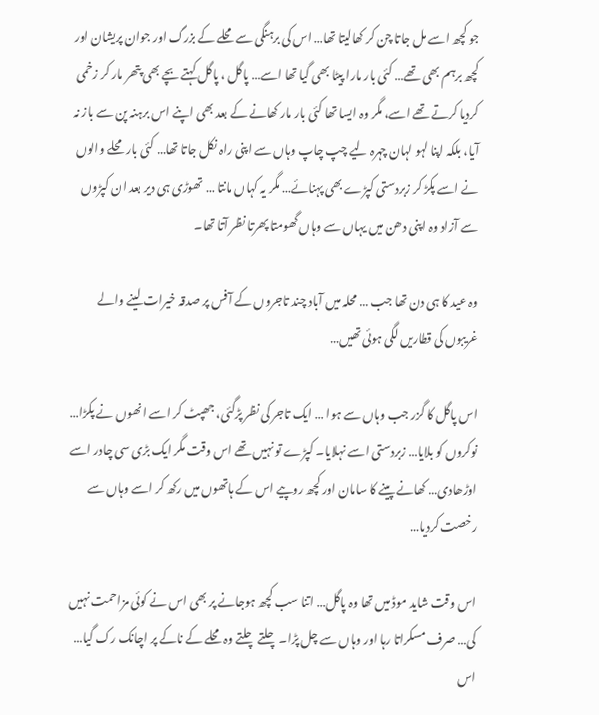جو کچھ اسے مل جاتا چن کر کھالیتا تھا… اس کی برہنگی سے محلے کے بزرگ اور جوان پریشان اور کچھ برہم بھی تھے… کئی بار مارا پیٹا بھی گیا تھا اسے… پاگل ، پاگل کہتے بچے بھی پتھر مار کر زخمی کردیا کرتے تھے اسے، مگر وہ ایسا تھا کئی بار مار کھانے کے بعد بھی اپنے اس برہنہ پن سے باز نہ آیا، بلکہ اپنا لہو لہان چہرہ لیے چپ چاپ وہاں سے اپنی راہ نکل جاتا تھا… کئی بار محلے والوں نے اسے پکڑ کر زبردستی کپڑے بھی پہنائے… مگر یہ کہاں مانتا … تھوڑی ہی دیر بعد ان کپڑوں سے آزاد وہ اپنی دھن میں یہاں سے وہاں گھومتا پھرتا نظر آتا تھا۔

وہ عید کا ہی دن تھا جب … محلہ میں آباد چند تاجروں کے آفس پر صدقہ خیرات لینے والے غریبوں کی قطاریں لگی ہوئی تھیں…

اس پاگل کا گزر جب وہاں سے ہوا … ایک تاجر کی نظر پڑگئی، جھپٹ کر اسے انھوں نے پکڑا… نوکروں کو بلایا… زبردستی اسے نہلایا۔ کپڑے تو نہیں تھے اس وقت مگر ایک بڑی سی چادر اسے اوڑھادی… کھانے پینے کا سامان اور کچھ روپیے اس کے ہاتھوں میں رکھ کر اسے وہاں سے رخصت کردیا…

اس وقت شاید موڈ میں تھا وہ پاگل… اتنا سب کچھ ہوجانے پر بھی اس نے کوئی مزاحمت نہیں کی… صرف مسکراتا رہا اور وہاں سے چل پڑا۔ چلتے چلتے وہ محلے کے ناکے پر اچانک رک گیا… اس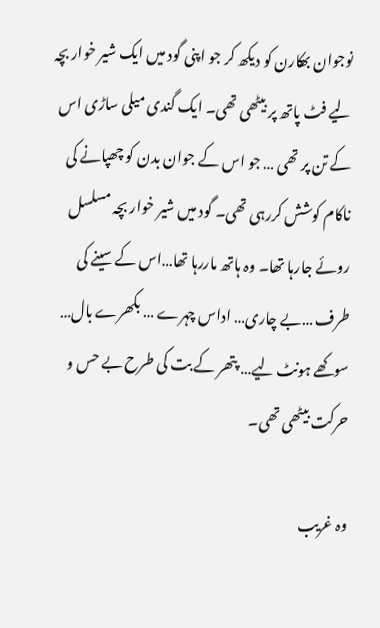نوجوان بھکارن کو دیکھ کر جو اپنی گود میں ایک شیر خوار بچہ لیے فٹ پاتھ پر بیٹھی تھی۔ ایک گندی میلی ساڑی اس کے تن پر تھی … جو اس کے جوان بدن کو چھپانے کی ناکام کوشش کررہی تھی۔ گود میں شیر خوار بچہ مسلسل روئے جارہا تھا۔ وہ ہاتھ ماررہا تھا…اس کے سینے کی طرف …بے چاری… اداس چہرے … بکھرے بال… سوکھے ہونٹ لیے… پتھر کے بت کی طرح بے حس و حرکت بیٹھی تھی۔

وہ غریب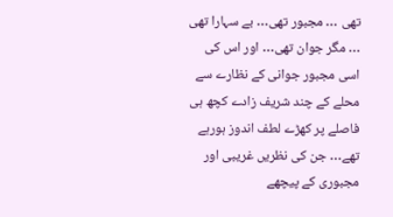تھی … مجبور تھی… بے سہارا تھی … مگر جوان تھی… اور اس کی اسی مجبور جوانی کے نظارے سے محلے کے چند شریف زادے کچھ ہی فاصلے پر کھڑے لطف اندوز ہورہے تھے… جن کی نظریں غریبی اور مجبوری کے پیچھے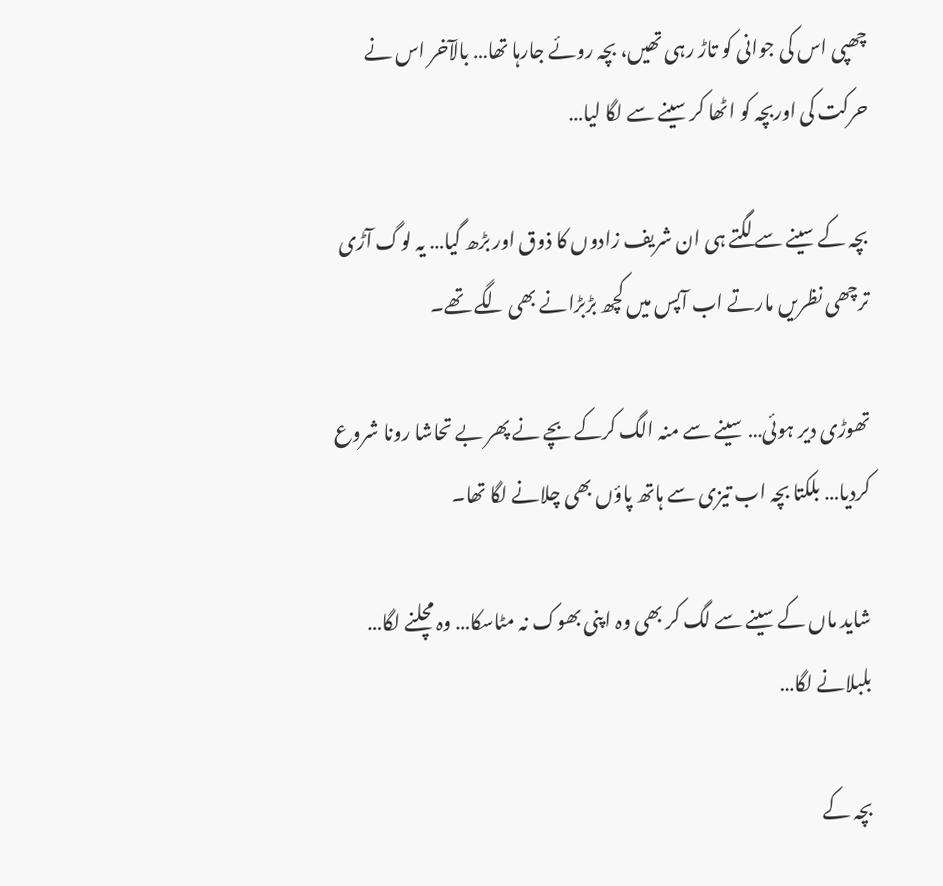چھپی اس کی جوانی کو تاڑ رہی تھیں، بچہ روئے جارہا تھا… بالآخر اس نے حرکت کی اوربچہ کو اٹھا کر سینے سے لگا لیا…

بچہ کے سینے سے لگتے ہی ان شریف زادوں کا ذوق اور بڑھ گیا… یہ لوگ آڑی ترچھی نظریں مارتے اب آپس میں کچھ بڑبڑانے بھی لگے تھے۔

تھوڑی دیر ہوئی… سینے سے منہ الگ کرکے بچے نے پھر بے تحاشا رونا شروع کردیا… بلکتا بچہ اب تیزی سے ہاتھ پاؤں بھی چلانے لگا تھا۔

شاید ماں کے سینے سے لگ کر بھی وہ اپنی بھوک نہ مٹاسکا… وہ مچلنے لگا… بلبلانے لگا…

بچہ کے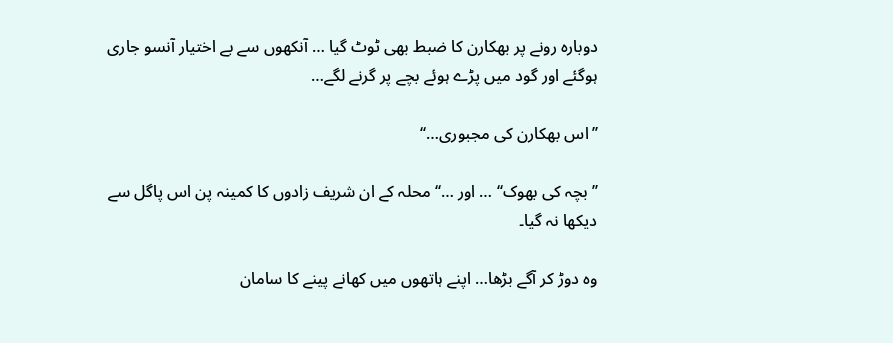دوبارہ رونے پر بھکارن کا ضبط بھی ٹوٹ گیا … آنکھوں سے بے اختیار آنسو جاری ہوگئے اور گود میں پڑے ہوئے بچے پر گرنے لگے…

’’اس بھکارن کی مجبوری…‘‘

’’بچہ کی بھوک‘‘ … اور …‘‘ محلہ کے ان شریف زادوں کا کمینہ پن اس پاگل سے دیکھا نہ گیا۔

وہ دوڑ کر آگے بڑھا… اپنے ہاتھوں میں کھانے پینے کا سامان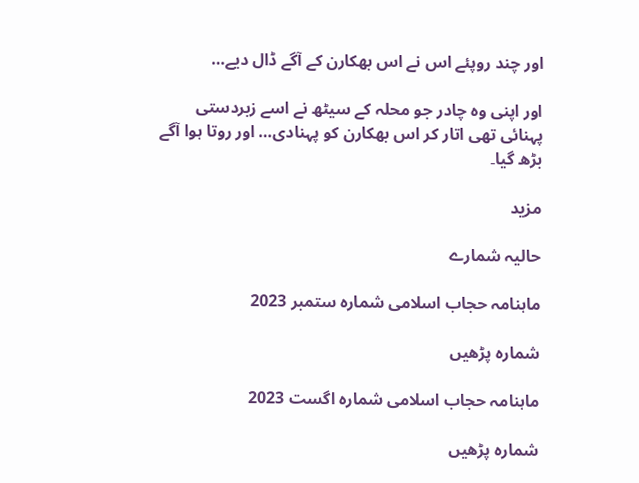اور چند روپئے اس نے اس بھکارن کے آگے ڈال دیے…

اور اپنی وہ چادر جو محلہ کے سیٹھ نے اسے زبردستی پہنائی تھی اتار کر اس بھکارن کو پہنادی… اور روتا ہوا آگے بڑھ گیا۔

مزید

حالیہ شمارے

ماہنامہ حجاب اسلامی شمارہ ستمبر 2023

شمارہ پڑھیں

ماہنامہ حجاب اسلامی شمارہ اگست 2023

شمارہ پڑھیں